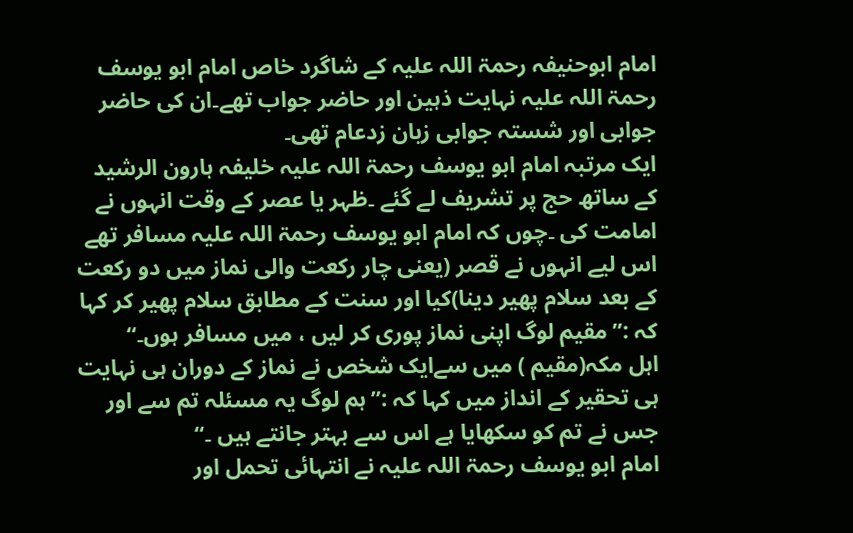امام ابوحنیفہ رحمۃ اللہ علیہ کے شاگرد خاص امام ابو یوسف رحمۃ اللہ علیہ نہایت ذہین اور حاضر جواب تھے۔ان کی حاضر جوابی اور شستہ جوابی زبان زدعام تھی۔
ایک مرتبہ امام ابو یوسف رحمۃ اللہ علیہ خلیفہ ہارون الرشید کے ساتھ حج پر تشریف لے گئے ۔ظہر یا عصر کے وقت انہوں نے امامت کی ۔چوں کہ امام ابو یوسف رحمۃ اللہ علیہ مسافر تھے اس لیے انہوں نے قصر (یعنی چار رکعت والی نماز میں دو رکعت کے بعد سلام پھیر دینا)کیا اور سنت کے مطابق سلام پھیر کر کہا کہ :”مقیم لوگ اپنی نماز پوری کر لیں ، میں مسافر ہوں۔“
اہل مکہ(مقیم ) میں سےایک شخص نے نماز کے دوران ہی نہایت ہی تحقیر کے انداز میں کہا کہ :”ہم لوگ یہ مسئلہ تم سے اور جس نے تم کو سکھایا ہے اس سے بہتر جانتے ہیں ۔“
امام ابو یوسف رحمۃ اللہ علیہ نے انتہائی تحمل اور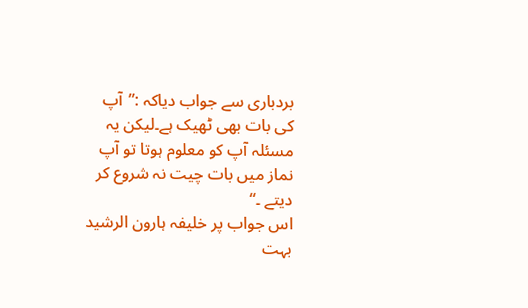بردباری سے جواب دیاکہ :”آپ کی بات بھی ٹھیک ہے۔لیکن یہ مسئلہ آپ کو معلوم ہوتا تو آپ نماز میں بات چیت نہ شروع کر دیتے ۔“
اس جواب پر خلیفہ ہارون الرشید بہت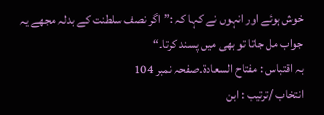خوش ہوئے اور انہوں نے کہا کہ :”اگر نصف سلطنت کے بدلہ مجھے یہ جواب مل جاتا تو بھی میں پسند کرتا۔“
بہ اقتباس : مفتاح السعادۃ۔صفحہ نمبر 104
انتخاب /ترتیب : ابن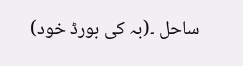ساحل ۔(بہ کی بورڈ خود)